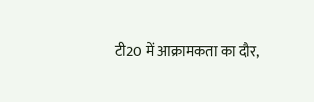टी20 में आक्रामकता का दौर,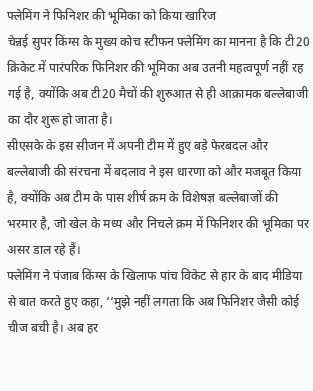फ्लेमिंग ने फिनिशर की भूमिका को किया खारिज
चेन्नई सुपर किंग्स के मुख्य कोच स्टीफन फ्लेमिंग का मानना है कि टी20 क्रिकेट में पारंपरिक फिनिशर की भूमिका अब उतनी महत्वपूर्ण नहीं रह गई है, क्योंकि अब टी20 मैचों की शुरुआत से ही आक्रामक बल्लेबाजी का दौर शुरू हो जाता है।
सीएसके के इस सीजन में अपनी टीम में हुए बड़े फेरबदल और बल्लेबाजी की संरचना में बदलाव ने इस धारणा को और मजबूत किया है, क्योंकि अब टीम के पास शीर्ष क्रम के विशेषज्ञ बल्लेबाजों की भरमार है, जो खेल के मध्य और निचले क्रम में फिनिशर की भूमिका पर असर डाल रहे हैं।
फ्लेमिंग ने पंजाब किंग्स के खिलाफ पांच विकेट से हार के बाद मीडिया से बात करते हुए कहा, ‘‘मुझे नहीं लगता कि अब फिनिशर जैसी कोई चीज बची है। अब हर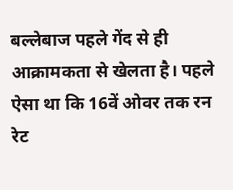बल्लेबाज पहले गेंद से ही आक्रामकता से खेलता है। पहले ऐसा था कि 16वें ओवर तक रन रेट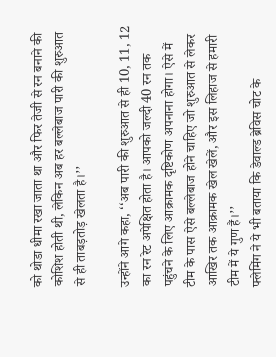को थोडा धीमा रखा जाता था और फिर तेजी से रन बनाने की कोशिश होती थी, लेकिन अब हर बल्लेबाज पारी की शुरुआत से ही ताबड़तोड़ खेलता है।’’

उन्होंने आगे कहा, ‘‘अब पारी की शुरुआत से ही 10, 11, 12 का रन रेट अपेक्षित होता है। आपको जल्दी 40 रन तक पहुंचने के लिए आक्रामक दृष्टिकोण अपनाना होगा। ऐसे में टीम के पास ऐसे बल्लेबाज होने चाहिए जो शुरुआत से लेकर आखिर तक आक्रामक खेल खेलें, और इस लिहाज से हमारी टीम में ये गुण हैं।’’
फ्लेमिंग ने ये भी बताया कि डेवाल्ड ब्रेविस चोट के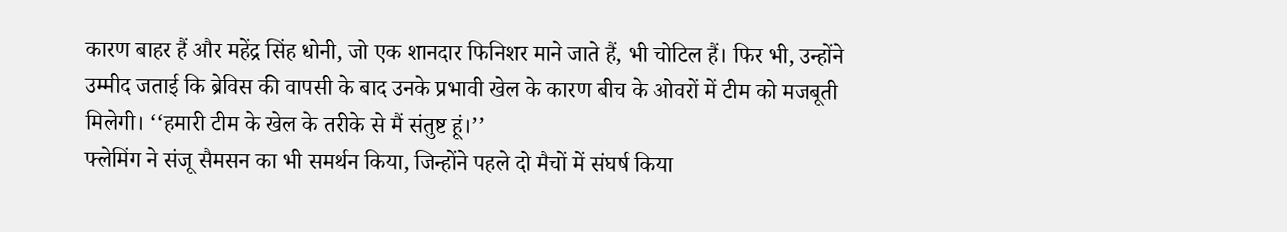कारण बाहर हैं और महेंद्र सिंह धोनी, जो एक शानदार फिनिशर माने जाते हैं, भी चोटिल हैं। फिर भी, उन्होंने उम्मीद जताई कि ब्रेविस की वापसी के बाद उनके प्रभावी खेल के कारण बीच के ओवरों में टीम को मजबूती मिलेगी। ‘‘हमारी टीम के खेल के तरीके से मैं संतुष्ट हूं।’’
फ्लेमिंग ने संजू सैमसन का भी समर्थन किया, जिन्होंने पहले दो मैचों में संघर्ष किया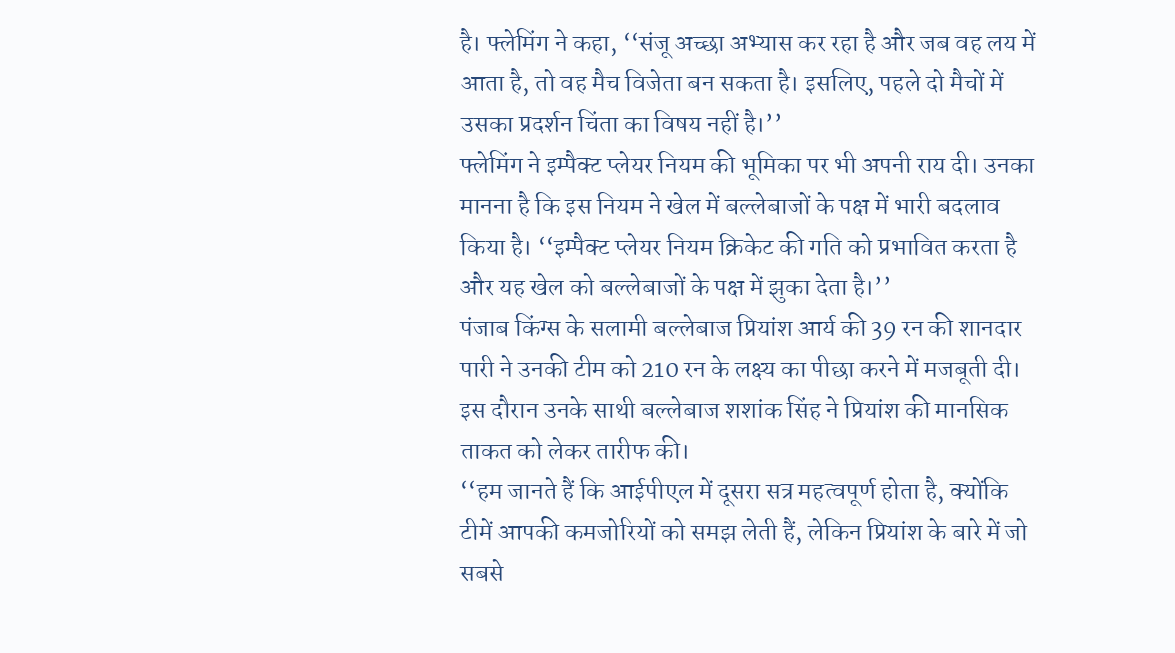है। फ्लेमिंग ने कहा, ‘‘संजू अच्छा अभ्यास कर रहा है और जब वह लय में आता है, तो वह मैच विजेता बन सकता है। इसलिए, पहले दो मैचों में उसका प्रदर्शन चिंता का विषय नहीं है।’’
फ्लेमिंग ने इम्पैक्ट प्लेयर नियम की भूमिका पर भी अपनी राय दी। उनका मानना है कि इस नियम ने खेल में बल्लेबाजों के पक्ष में भारी बदलाव किया है। ‘‘इम्पैक्ट प्लेयर नियम क्रिकेट की गति को प्रभावित करता है और यह खेल को बल्लेबाजों के पक्ष में झुका देता है।’’
पंजाब किंग्स के सलामी बल्लेबाज प्रियांश आर्य की 39 रन की शानदार पारी ने उनकी टीम को 210 रन के लक्ष्य का पीछा करने में मजबूती दी। इस दौरान उनके साथी बल्लेबाज शशांक सिंह ने प्रियांश की मानसिक ताकत को लेकर तारीफ की।
‘‘हम जानते हैं कि आईपीएल में दूसरा सत्र महत्वपूर्ण होता है, क्योंकि टीमें आपकी कमजोरियों को समझ लेती हैं, लेकिन प्रियांश के बारे में जो सबसे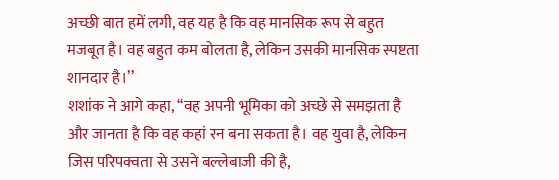अच्छी बात हमें लगी, वह यह है कि वह मानसिक रूप से बहुत मजबूत है। वह बहुत कम बोलता है, लेकिन उसकी मानसिक स्पष्टता शानदार है।’’
शशांक ने आगे कहा, ‘‘वह अपनी भूमिका को अच्छे से समझता है और जानता है कि वह कहां रन बना सकता है। वह युवा है, लेकिन जिस परिपक्वता से उसने बल्लेबाजी की है,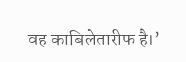वह काबिलेतारीफ है।’